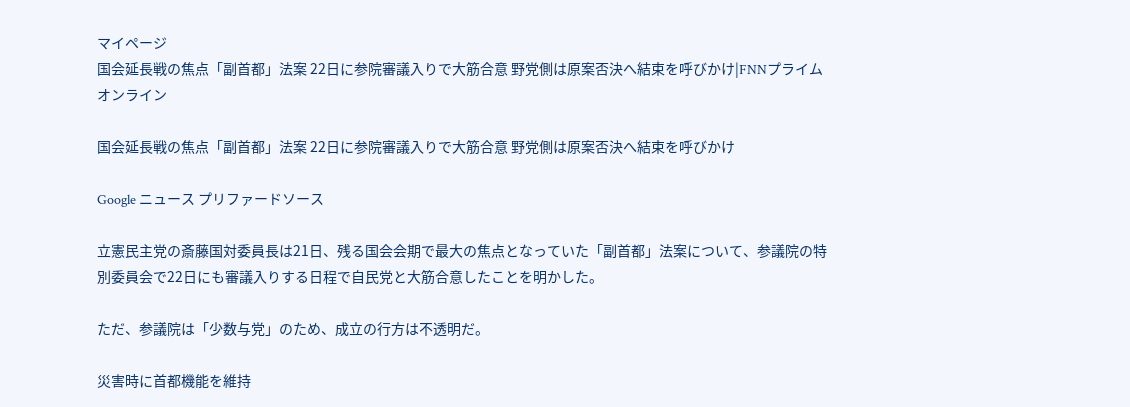マイページ
国会延長戦の焦点「副首都」法案 22日に参院審議入りで大筋合意 野党側は原案否決へ結束を呼びかけ|FNNプライムオンライン

国会延長戦の焦点「副首都」法案 22日に参院審議入りで大筋合意 野党側は原案否決へ結束を呼びかけ

Google ニュース プリファードソース

立憲民主党の斎藤国対委員長は21日、残る国会会期で最大の焦点となっていた「副首都」法案について、参議院の特別委員会で22日にも審議入りする日程で自民党と大筋合意したことを明かした。

ただ、参議院は「少数与党」のため、成立の行方は不透明だ。

災害時に首都機能を維持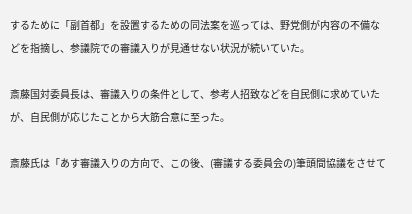するために「副首都」を設置するための同法案を巡っては、野党側が内容の不備などを指摘し、参議院での審議入りが見通せない状況が続いていた。

斎藤国対委員長は、審議入りの条件として、参考人招致などを自民側に求めていたが、自民側が応じたことから大筋合意に至った。

斎藤氏は「あす審議入りの方向で、この後、(審議する委員会の)筆頭間協議をさせて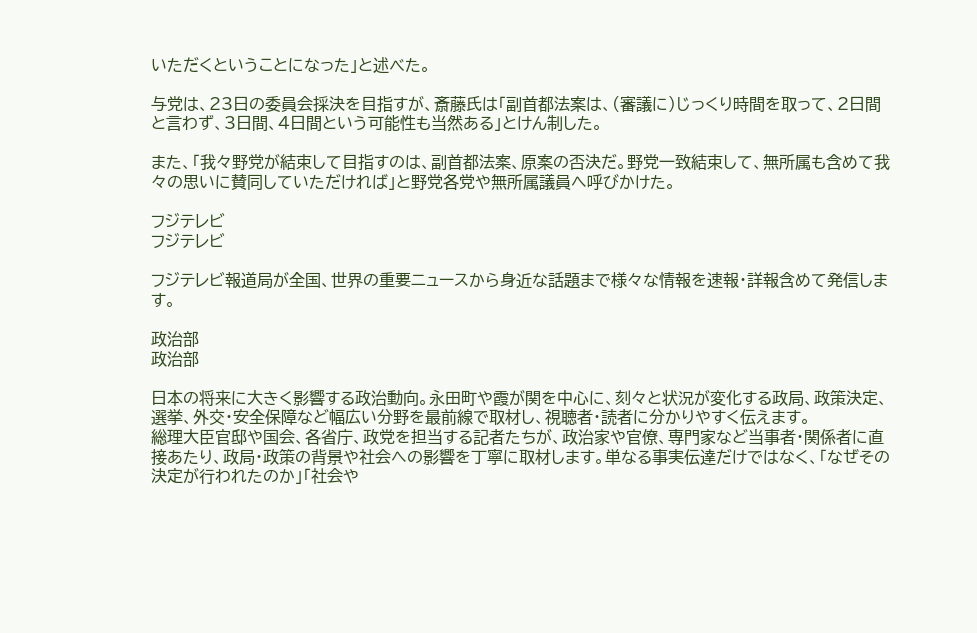いただくということになった」と述べた。

与党は、23日の委員会採決を目指すが、斎藤氏は「副首都法案は、(審議に)じっくり時間を取って、2日間と言わず、3日間、4日間という可能性も当然ある」とけん制した。

また、「我々野党が結束して目指すのは、副首都法案、原案の否決だ。野党一致結束して、無所属も含めて我々の思いに賛同していただければ」と野党各党や無所属議員へ呼びかけた。

フジテレビ
フジテレビ

フジテレビ報道局が全国、世界の重要ニュースから身近な話題まで様々な情報を速報・詳報含めて発信します。

政治部
政治部

日本の将来に大きく影響する政治動向。永田町や霞が関を中心に、刻々と状況が変化する政局、政策決定、選挙、外交・安全保障など幅広い分野を最前線で取材し、視聴者・読者に分かりやすく伝えます。
総理大臣官邸や国会、各省庁、政党を担当する記者たちが、政治家や官僚、専門家など当事者・関係者に直接あたり、政局・政策の背景や社会への影響を丁寧に取材します。単なる事実伝達だけではなく、「なぜその決定が行われたのか」「社会や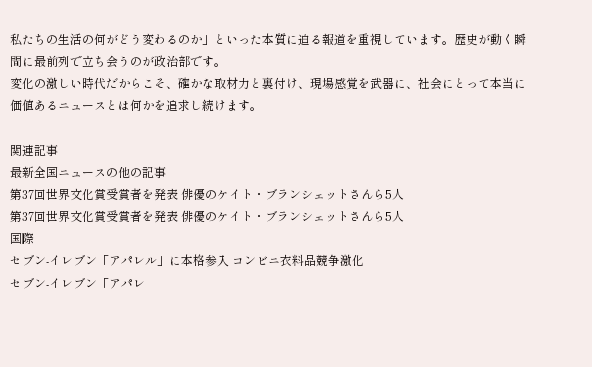私たちの生活の何がどう変わるのか」といった本質に迫る報道を重視しています。歴史が動く瞬間に最前列で立ち会うのが政治部です。
変化の激しい時代だからこそ、確かな取材力と裏付け、現場感覚を武器に、社会にとって本当に価値あるニュースとは何かを追求し続けます。

関連記事
最新全国ニュースの他の記事
第37回世界文化賞受賞者を発表 俳優のケイト・ブランシェットさんら5人
第37回世界文化賞受賞者を発表 俳優のケイト・ブランシェットさんら5人
国際
セブン-イレブン「アパレル」に本格参入 コンビニ衣料品競争激化
セブン-イレブン「アパレ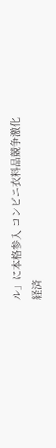ル」に本格参入 コンビニ衣料品競争激化
経済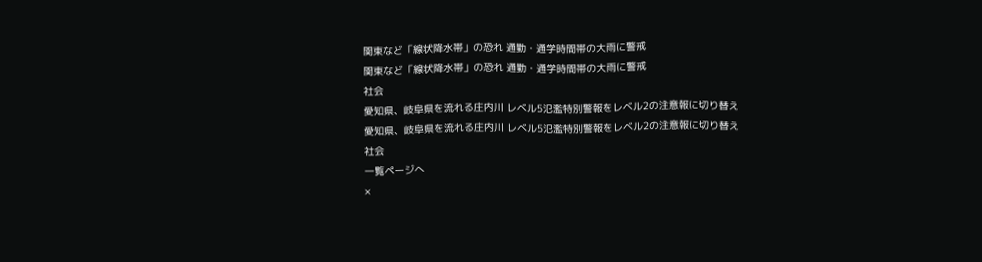関東など「線状降水帯」の恐れ 通勤・通学時間帯の大雨に警戒
関東など「線状降水帯」の恐れ 通勤・通学時間帯の大雨に警戒
社会
愛知県、岐阜県を流れる庄内川 レベル5氾濫特別警報をレベル2の注意報に切り替え
愛知県、岐阜県を流れる庄内川 レベル5氾濫特別警報をレベル2の注意報に切り替え
社会
一覧ページへ
×